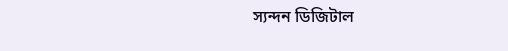স্যন্দন ডিজিটাল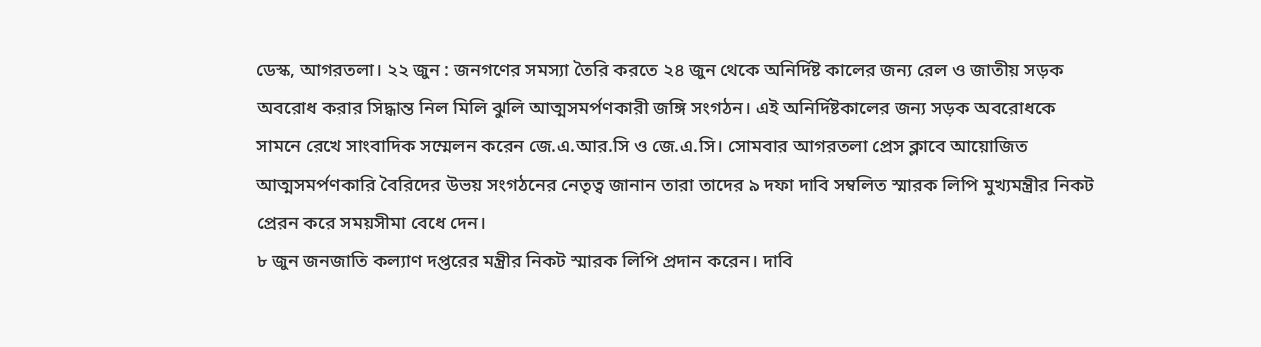ডেস্ক, আগরতলা। ২২ জুন : জনগণের সমস্যা তৈরি করতে ২৪ জুন থেকে অনির্দিষ্ট কালের জন্য রেল ও জাতীয় সড়ক অবরোধ করার সিদ্ধান্ত নিল মিলি ঝুলি আত্মসমর্পণকারী জঙ্গি সংগঠন। এই অনির্দিষ্টকালের জন্য সড়ক অবরোধকে সামনে রেখে সাংবাদিক সম্মেলন করেন জে.এ.আর.সি ও জে.এ.সি। সোমবার আগরতলা প্রেস ক্লাবে আয়োজিত আত্মসমর্পণকারি বৈরিদের উভয় সংগঠনের নেতৃত্ব জানান তারা তাদের ৯ দফা দাবি সম্বলিত স্মারক লিপি মুখ্যমন্ত্রীর নিকট প্রেরন করে সময়সীমা বেধে দেন।
৮ জুন জনজাতি কল্যাণ দপ্তরের মন্ত্রীর নিকট স্মারক লিপি প্রদান করেন। দাবি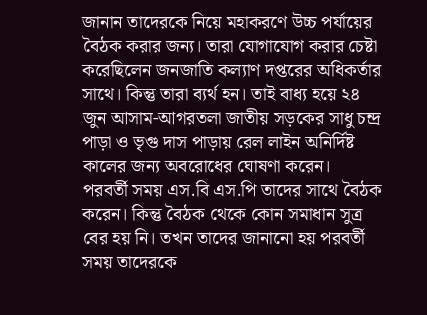জানান তাদেরকে নিয়ে মহাকরণে উচ্চ পর্যায়ের বৈঠক করার জন্য। তারা যোগাযোগ করার চেষ্টা করেছিলেন জনজাতি কল্যাণ দপ্তরের অধিকর্তার সাথে। কিন্তু তারা ব্যর্থ হন। তাই বাধ্য হয়ে ২৪ জুন আসাম-আগরতলা জাতীয় সড়কের সাধু চন্দ্র পাড়া ও ভৃগু দাস পাড়ায় রেল লাইন অনির্দিষ্ট কালের জন্য অবরোধের ঘোষণা করেন।
পরবর্তী সময় এস.বি এস.পি তাদের সাথে বৈঠক করেন। কিন্তু বৈঠক থেকে কোন সমাধান সুত্র বের হয় নি। তখন তাদের জানানো হয় পরবর্তী সময় তাদেরকে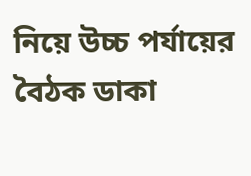নিয়ে উচ্চ পর্যায়ের বৈঠক ডাকা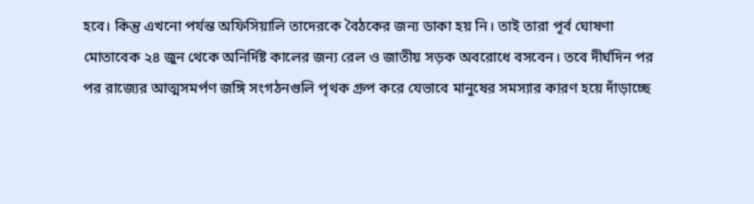হবে। কিন্তু এখনো পর্যন্ত অফিসিয়ালি তাদেরকে বৈঠকের জন্য ডাকা হয় নি। তাই তারা পূর্ব ঘোষণা মোতাবেক ২৪ জুন থেকে অনির্দিষ্ট কালের জন্য রেল ও জাতীয় সড়ক অবরোধে বসবেন। তবে দীর্ঘদিন পর পর রাজ্যের আত্মসমর্পণ জঙ্গি সংগঠনগুলি পৃথক গ্রুপ করে যেভাবে মানুষের সমস্যার কারণ হয়ে দাঁড়াচ্ছে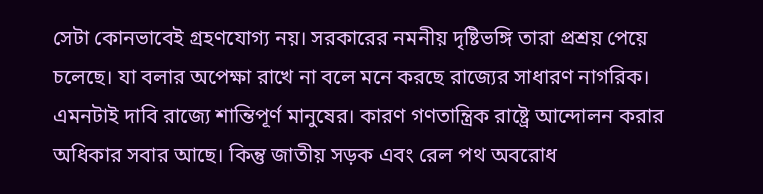সেটা কোনভাবেই গ্রহণযোগ্য নয়। সরকারের নমনীয় দৃষ্টিভঙ্গি তারা প্রশ্রয় পেয়ে চলেছে। যা বলার অপেক্ষা রাখে না বলে মনে করছে রাজ্যের সাধারণ নাগরিক। এমনটাই দাবি রাজ্যে শান্তিপূর্ণ মানুষের। কারণ গণতান্ত্রিক রাষ্ট্রে আন্দোলন করার অধিকার সবার আছে। কিন্তু জাতীয় সড়ক এবং রেল পথ অবরোধ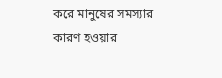করে মানুষের সমস্যার কারণ হওয়ার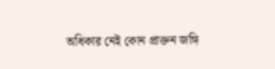অধিকার নেই কোন প্রাক্তন জঙ্গি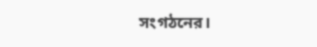সংগঠনের।